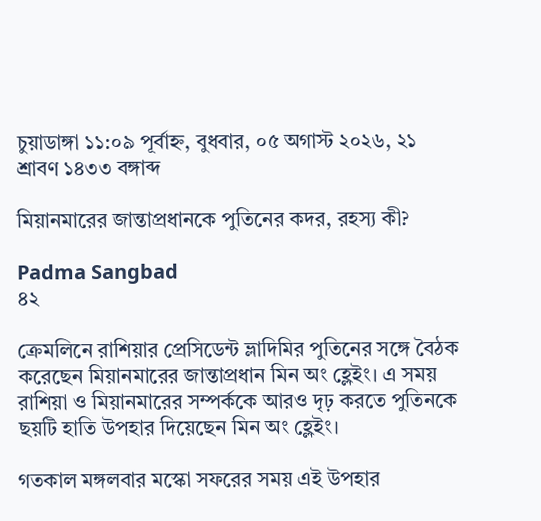চুয়াডাঙ্গা ১১:০৯ পূর্বাহ্ন, বুধবার, ০৫ অগাস্ট ২০২৬, ২১ শ্রাবণ ১৪৩৩ বঙ্গাব্দ

মিয়ানমারের জান্তাপ্রধানকে পুতিনের কদর, রহস্য কী?

Padma Sangbad
৪২

ক্রেমলিনে রাশিয়ার প্রেসিডেন্ট ভ্লাদিমির পুতিনের সঙ্গে বৈঠক করেছেন মিয়ানমারের জান্তাপ্রধান মিন অং হ্লেইং। এ সময় রাশিয়া ও মিয়ানমারের সম্পর্ককে আরও দৃঢ় করতে পুতিনকে ছয়টি হাতি উপহার দিয়েছেন মিন অং হ্লেইং।

গতকাল মঙ্গলবার মস্কো সফরের সময় এই উপহার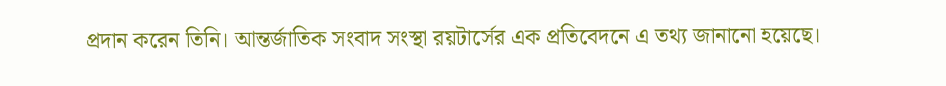প্রদান করেন তিনি। আন্তর্জাতিক সংবাদ সংস্থা রয়টার্সের এক প্রতিবেদনে এ তথ্য জানানো হয়েছে।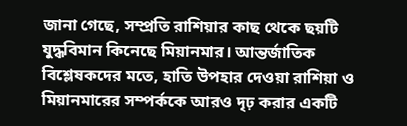জানা গেছে, সম্প্রতি রাশিয়ার কাছ থেকে ছয়টি যুদ্ধবিমান কিনেছে মিয়ানমার। আন্তর্জাতিক বিশ্লেষকদের মতে, হাতি উপহার দেওয়া রাশিয়া ও মিয়ানমারের সম্পর্ককে আরও দৃঢ় করার একটি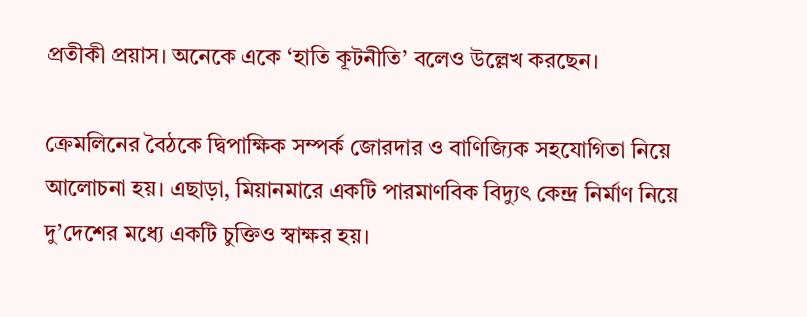প্রতীকী প্রয়াস। অনেকে একে ‘হাতি কূটনীতি’ বলেও উল্লেখ করছেন।

ক্রেমলিনের বৈঠকে দ্বিপাক্ষিক সম্পর্ক জোরদার ও বাণিজ্যিক সহযোগিতা নিয়ে আলোচনা হয়। এছাড়া, মিয়ানমারে একটি পারমাণবিক বিদ্যুৎ কেন্দ্র নির্মাণ নিয়ে দু’দেশের মধ্যে একটি চুক্তিও স্বাক্ষর হয়।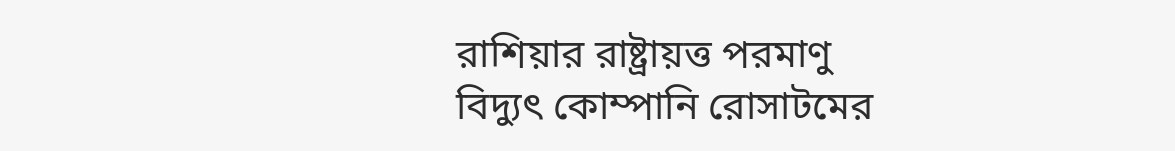রাশিয়ার রাষ্ট্রায়ত্ত পরমাণু বিদ্যুৎ কোম্পানি রোসাটমের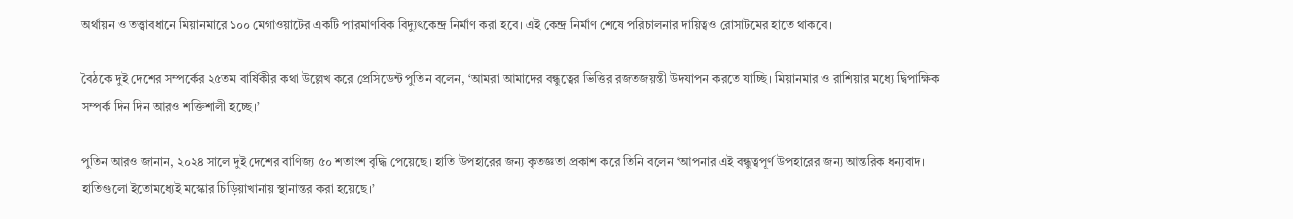অর্থায়ন ও তত্ত্বাবধানে মিয়ানমারে ১০০ মেগাওয়াটের একটি পারমাণবিক বিদ্যুৎকেন্দ্র নির্মাণ করা হবে। এই কেন্দ্র নির্মাণ শেষে পরিচালনার দায়িত্বও রোসাটমের হাতে থাকবে।

বৈঠকে দুই দেশের সম্পর্কের ২৫তম বার্ষিকীর কথা উল্লেখ করে প্রেসিডেন্ট পুতিন বলেন, ‘আমরা আমাদের বন্ধুত্বের ভিত্তির রজতজয়ন্তী উদযাপন করতে যাচ্ছি। মিয়ানমার ও রাশিয়ার মধ্যে দ্বিপাক্ষিক সম্পর্ক দিন দিন আরও শক্তিশালী হচ্ছে।’

পুতিন আরও জানান, ২০২৪ সালে দুই দেশের বাণিজ্য ৫০ শতাংশ বৃদ্ধি পেয়েছে। হাতি উপহারের জন্য কৃতজ্ঞতা প্রকাশ করে তিনি বলেন ‘আপনার এই বন্ধুত্বপূর্ণ উপহারের জন্য আন্তরিক ধন্যবাদ। হাতিগুলো ইতোমধ্যেই মস্কোর চিড়িয়াখানায় স্থানান্তর করা হয়েছে।’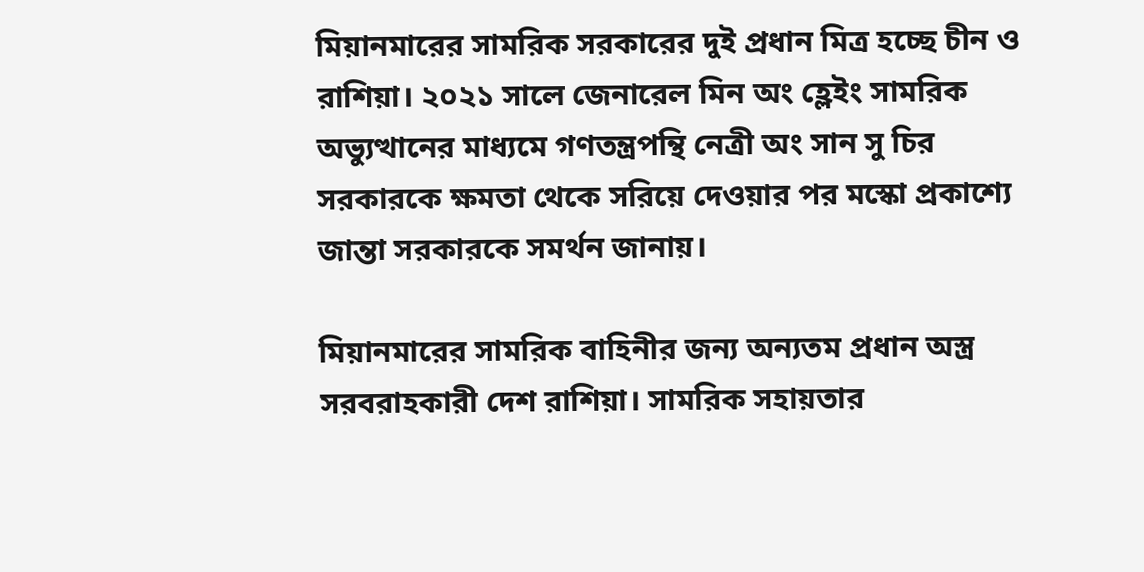মিয়ানমারের সামরিক সরকারের দুই প্রধান মিত্র হচ্ছে চীন ও রাশিয়া। ২০২১ সালে জেনারেল মিন অং হ্লেইং সামরিক অভ্যুত্থানের মাধ্যমে গণতন্ত্রপন্থি নেত্রী অং সান সু চির সরকারকে ক্ষমতা থেকে সরিয়ে দেওয়ার পর মস্কো প্রকাশ্যে জান্তা সরকারকে সমর্থন জানায়।

মিয়ানমারের সামরিক বাহিনীর জন্য অন্যতম প্রধান অস্ত্র সরবরাহকারী দেশ রাশিয়া। সামরিক সহায়তার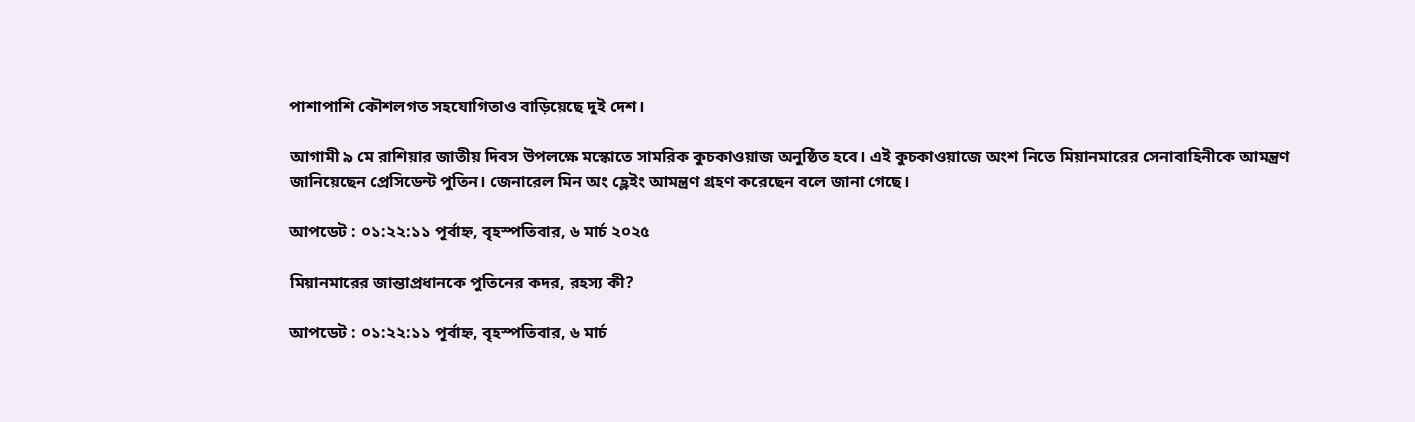পাশাপাশি কৌশলগত সহযোগিতাও বাড়িয়েছে দুই দেশ।

আগামী ৯ মে রাশিয়ার জাতীয় দিবস উপলক্ষে মস্কোতে সামরিক কুচকাওয়াজ অনুষ্ঠিত হবে। এই কুচকাওয়াজে অংশ নিতে মিয়ানমারের সেনাবাহিনীকে আমন্ত্রণ জানিয়েছেন প্রেসিডেন্ট পুতিন। জেনারেল মিন অং হ্লেইং আমন্ত্রণ গ্রহণ করেছেন বলে জানা গেছে।

আপডেট : ০১:২২:১১ পূর্বাহ্ন, বৃহস্পতিবার, ৬ মার্চ ২০২৫

মিয়ানমারের জান্তাপ্রধানকে পুতিনের কদর, রহস্য কী?

আপডেট : ০১:২২:১১ পূর্বাহ্ন, বৃহস্পতিবার, ৬ মার্চ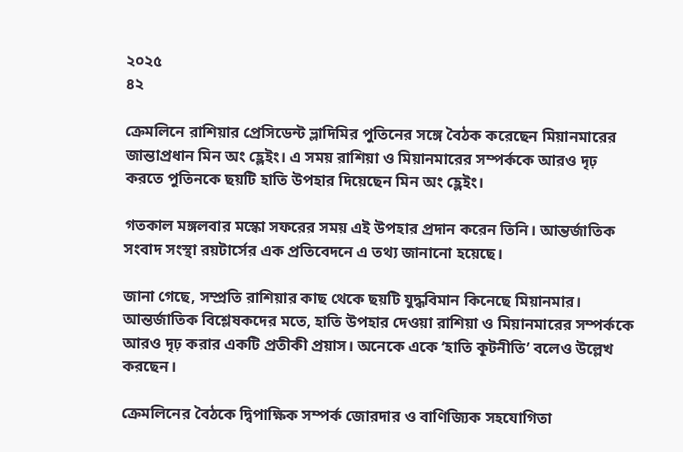২০২৫
৪২

ক্রেমলিনে রাশিয়ার প্রেসিডেন্ট ভ্লাদিমির পুতিনের সঙ্গে বৈঠক করেছেন মিয়ানমারের জান্তাপ্রধান মিন অং হ্লেইং। এ সময় রাশিয়া ও মিয়ানমারের সম্পর্ককে আরও দৃঢ় করতে পুতিনকে ছয়টি হাতি উপহার দিয়েছেন মিন অং হ্লেইং।

গতকাল মঙ্গলবার মস্কো সফরের সময় এই উপহার প্রদান করেন তিনি। আন্তর্জাতিক সংবাদ সংস্থা রয়টার্সের এক প্রতিবেদনে এ তথ্য জানানো হয়েছে।

জানা গেছে, সম্প্রতি রাশিয়ার কাছ থেকে ছয়টি যুদ্ধবিমান কিনেছে মিয়ানমার। আন্তর্জাতিক বিশ্লেষকদের মতে, হাতি উপহার দেওয়া রাশিয়া ও মিয়ানমারের সম্পর্ককে আরও দৃঢ় করার একটি প্রতীকী প্রয়াস। অনেকে একে ‘হাতি কূটনীতি’ বলেও উল্লেখ করছেন।

ক্রেমলিনের বৈঠকে দ্বিপাক্ষিক সম্পর্ক জোরদার ও বাণিজ্যিক সহযোগিতা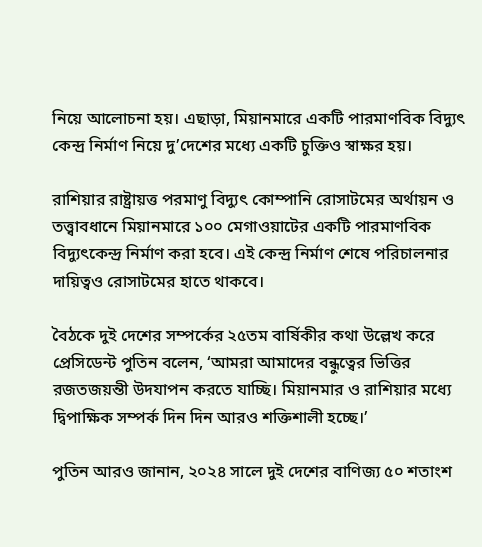নিয়ে আলোচনা হয়। এছাড়া, মিয়ানমারে একটি পারমাণবিক বিদ্যুৎ কেন্দ্র নির্মাণ নিয়ে দু’দেশের মধ্যে একটি চুক্তিও স্বাক্ষর হয়।

রাশিয়ার রাষ্ট্রায়ত্ত পরমাণু বিদ্যুৎ কোম্পানি রোসাটমের অর্থায়ন ও তত্ত্বাবধানে মিয়ানমারে ১০০ মেগাওয়াটের একটি পারমাণবিক বিদ্যুৎকেন্দ্র নির্মাণ করা হবে। এই কেন্দ্র নির্মাণ শেষে পরিচালনার দায়িত্বও রোসাটমের হাতে থাকবে।

বৈঠকে দুই দেশের সম্পর্কের ২৫তম বার্ষিকীর কথা উল্লেখ করে প্রেসিডেন্ট পুতিন বলেন, ‘আমরা আমাদের বন্ধুত্বের ভিত্তির রজতজয়ন্তী উদযাপন করতে যাচ্ছি। মিয়ানমার ও রাশিয়ার মধ্যে দ্বিপাক্ষিক সম্পর্ক দিন দিন আরও শক্তিশালী হচ্ছে।’

পুতিন আরও জানান, ২০২৪ সালে দুই দেশের বাণিজ্য ৫০ শতাংশ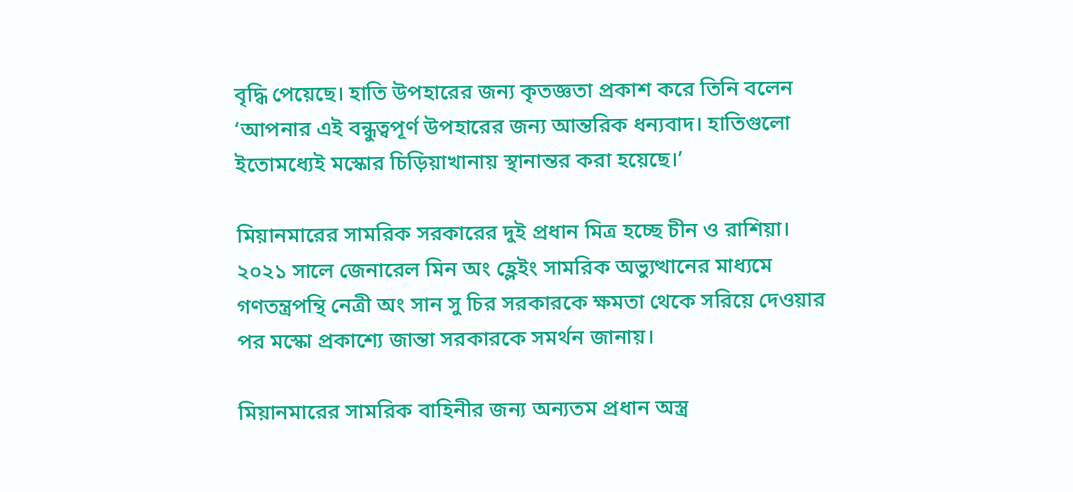বৃদ্ধি পেয়েছে। হাতি উপহারের জন্য কৃতজ্ঞতা প্রকাশ করে তিনি বলেন ‘আপনার এই বন্ধুত্বপূর্ণ উপহারের জন্য আন্তরিক ধন্যবাদ। হাতিগুলো ইতোমধ্যেই মস্কোর চিড়িয়াখানায় স্থানান্তর করা হয়েছে।’

মিয়ানমারের সামরিক সরকারের দুই প্রধান মিত্র হচ্ছে চীন ও রাশিয়া। ২০২১ সালে জেনারেল মিন অং হ্লেইং সামরিক অভ্যুত্থানের মাধ্যমে গণতন্ত্রপন্থি নেত্রী অং সান সু চির সরকারকে ক্ষমতা থেকে সরিয়ে দেওয়ার পর মস্কো প্রকাশ্যে জান্তা সরকারকে সমর্থন জানায়।

মিয়ানমারের সামরিক বাহিনীর জন্য অন্যতম প্রধান অস্ত্র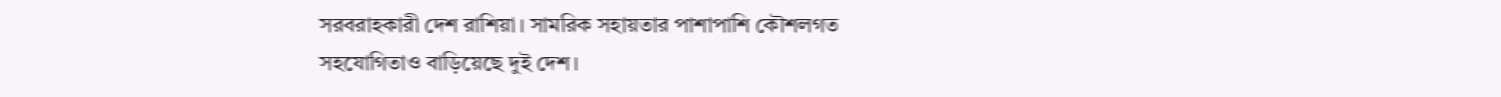সরবরাহকারী দেশ রাশিয়া। সামরিক সহায়তার পাশাপাশি কৌশলগত সহযোগিতাও বাড়িয়েছে দুই দেশ।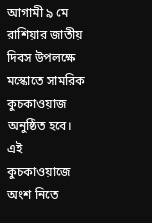আগামী ৯ মে রাশিয়ার জাতীয় দিবস উপলক্ষে মস্কোতে সামরিক কুচকাওয়াজ অনুষ্ঠিত হবে। এই কুচকাওয়াজে অংশ নিতে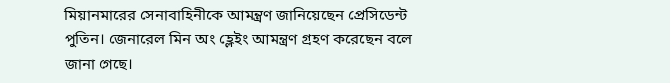মিয়ানমারের সেনাবাহিনীকে আমন্ত্রণ জানিয়েছেন প্রেসিডেন্ট পুতিন। জেনারেল মিন অং হ্লেইং আমন্ত্রণ গ্রহণ করেছেন বলে জানা গেছে।